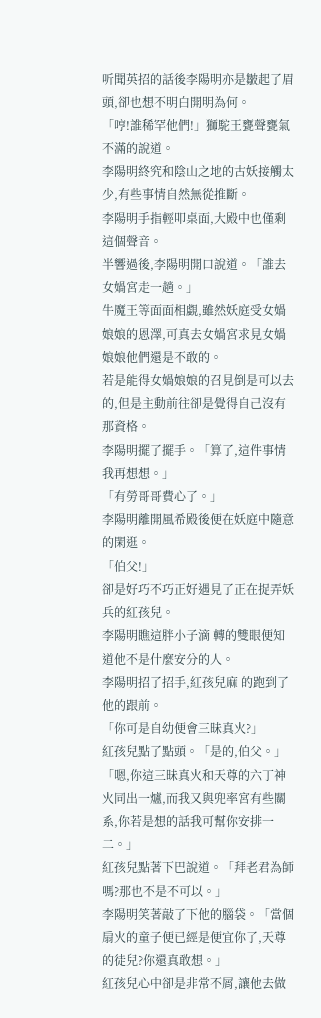听聞英招的話後李陽明亦是皺起了眉頭,卻也想不明白開明為何。
「哼!誰稀罕他們!」獅駝王甕聲甕氣不滿的說道。
李陽明終究和陰山之地的古妖接觸太少,有些事情自然無從推斷。
李陽明手指輕叩桌面,大殿中也僅剩這個聲音。
半響過後,李陽明開口說道。「誰去女媧宮走一趟。」
牛魔王等面面相覷,雖然妖庭受女媧娘娘的恩澤,可真去女媧宮求見女媧娘娘他們還是不敢的。
若是能得女媧娘娘的召見倒是可以去的,但是主動前往卻是覺得自己沒有那資格。
李陽明擺了擺手。「算了,這件事情我再想想。」
「有勞哥哥費心了。」
李陽明離開風希殿後便在妖庭中隨意的閑逛。
「伯父!」
卻是好巧不巧正好遇見了正在捉弄妖兵的紅孩兒。
李陽明瞧這胖小子滴 轉的雙眼便知道他不是什麼安分的人。
李陽明招了招手,紅孩兒麻 的跑到了他的跟前。
「你可是自幼便會三昧真火?」
紅孩兒點了點頭。「是的,伯父。」
「嗯,你這三昧真火和天尊的六丁神火同出一爐,而我又與兜率宮有些關系,你若是想的話我可幫你安排一二。」
紅孩兒點著下巴說道。「拜老君為師嗎?那也不是不可以。」
李陽明笑著敲了下他的腦袋。「當個扇火的童子便已經是便宜你了,天尊的徒兒?你還真敢想。」
紅孩兒心中卻是非常不屑,讓他去做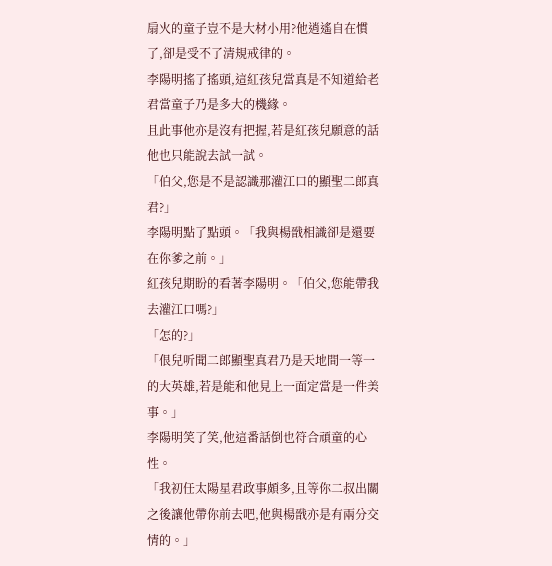扇火的童子豈不是大材小用?他逍遙自在慣了,卻是受不了清規戒律的。
李陽明搖了搖頭,這紅孩兒當真是不知道給老君當童子乃是多大的機緣。
且此事他亦是沒有把握,若是紅孩兒願意的話他也只能說去試一試。
「伯父,您是不是認識那灌江口的顯聖二郎真君?」
李陽明點了點頭。「我與楊戩相識卻是還要在你爹之前。」
紅孩兒期盼的看著李陽明。「伯父,您能帶我去灌江口嗎?」
「怎的?」
「佷兒听聞二郎顯聖真君乃是天地間一等一的大英雄,若是能和他見上一面定當是一件美事。」
李陽明笑了笑,他這番話倒也符合頑童的心性。
「我初任太陽星君政事頗多,且等你二叔出關之後讓他帶你前去吧,他與楊戩亦是有兩分交情的。」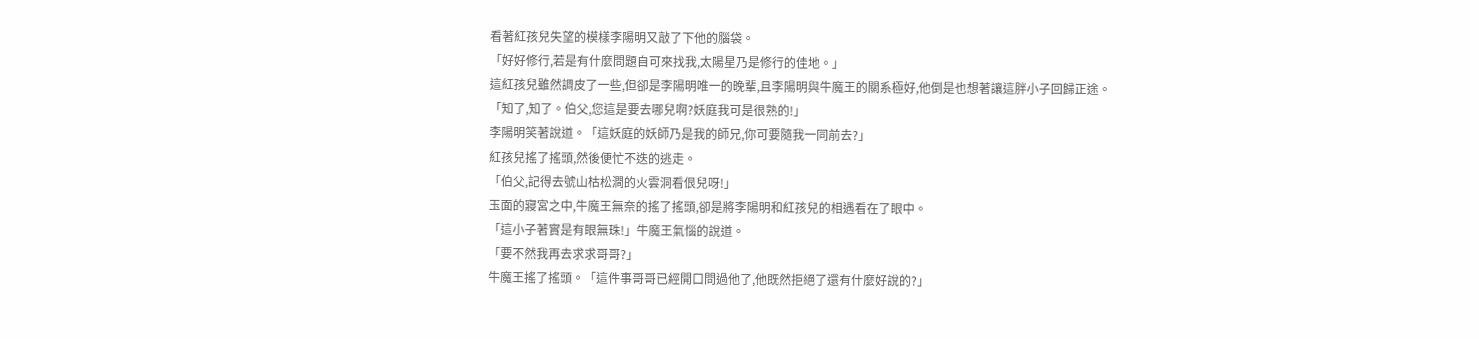看著紅孩兒失望的模樣李陽明又敲了下他的腦袋。
「好好修行,若是有什麼問題自可來找我,太陽星乃是修行的佳地。」
這紅孩兒雖然調皮了一些,但卻是李陽明唯一的晚輩,且李陽明與牛魔王的關系極好,他倒是也想著讓這胖小子回歸正途。
「知了,知了。伯父,您這是要去哪兒啊?妖庭我可是很熟的!」
李陽明笑著說道。「這妖庭的妖師乃是我的師兄,你可要隨我一同前去?」
紅孩兒搖了搖頭,然後便忙不迭的逃走。
「伯父,記得去號山枯松澗的火雲洞看佷兒呀!」
玉面的寢宮之中,牛魔王無奈的搖了搖頭,卻是將李陽明和紅孩兒的相遇看在了眼中。
「這小子著實是有眼無珠!」牛魔王氣惱的說道。
「要不然我再去求求哥哥?」
牛魔王搖了搖頭。「這件事哥哥已經開口問過他了,他既然拒絕了還有什麼好說的?」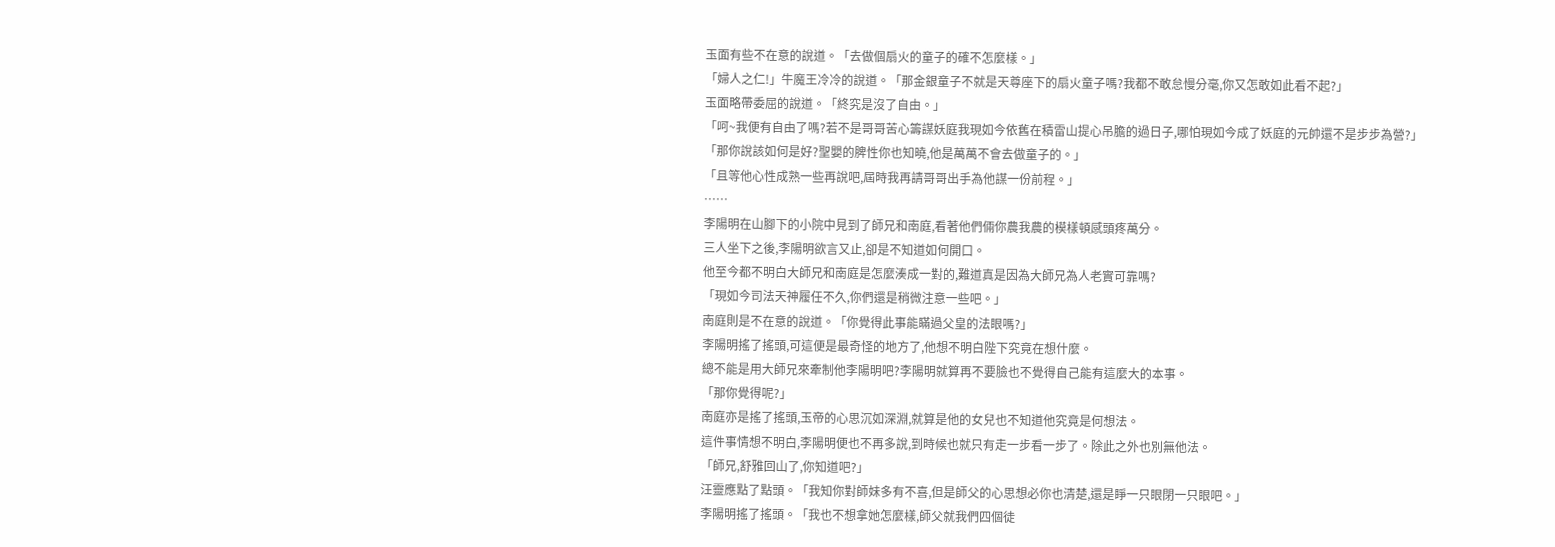玉面有些不在意的說道。「去做個扇火的童子的確不怎麼樣。」
「婦人之仁!」牛魔王冷冷的說道。「那金銀童子不就是天尊座下的扇火童子嗎?我都不敢怠慢分毫,你又怎敢如此看不起?」
玉面略帶委屈的說道。「終究是沒了自由。」
「呵~我便有自由了嗎?若不是哥哥苦心籌謀妖庭我現如今依舊在積雷山提心吊膽的過日子,哪怕現如今成了妖庭的元帥還不是步步為營?」
「那你說該如何是好?聖嬰的脾性你也知曉,他是萬萬不會去做童子的。」
「且等他心性成熟一些再說吧,屆時我再請哥哥出手為他謀一份前程。」
……
李陽明在山腳下的小院中見到了師兄和南庭,看著他們倆你農我農的模樣頓感頭疼萬分。
三人坐下之後,李陽明欲言又止,卻是不知道如何開口。
他至今都不明白大師兄和南庭是怎麼湊成一對的,難道真是因為大師兄為人老實可靠嗎?
「現如今司法天神履任不久,你們還是稍微注意一些吧。」
南庭則是不在意的說道。「你覺得此事能瞞過父皇的法眼嗎?」
李陽明搖了搖頭,可這便是最奇怪的地方了,他想不明白陛下究竟在想什麼。
總不能是用大師兄來牽制他李陽明吧?李陽明就算再不要臉也不覺得自己能有這麼大的本事。
「那你覺得呢?」
南庭亦是搖了搖頭,玉帝的心思沉如深淵,就算是他的女兒也不知道他究竟是何想法。
這件事情想不明白,李陽明便也不再多說,到時候也就只有走一步看一步了。除此之外也別無他法。
「師兄,舒雅回山了,你知道吧?」
汪靈應點了點頭。「我知你對師妹多有不喜,但是師父的心思想必你也清楚,還是睜一只眼閉一只眼吧。」
李陽明搖了搖頭。「我也不想拿她怎麼樣,師父就我們四個徒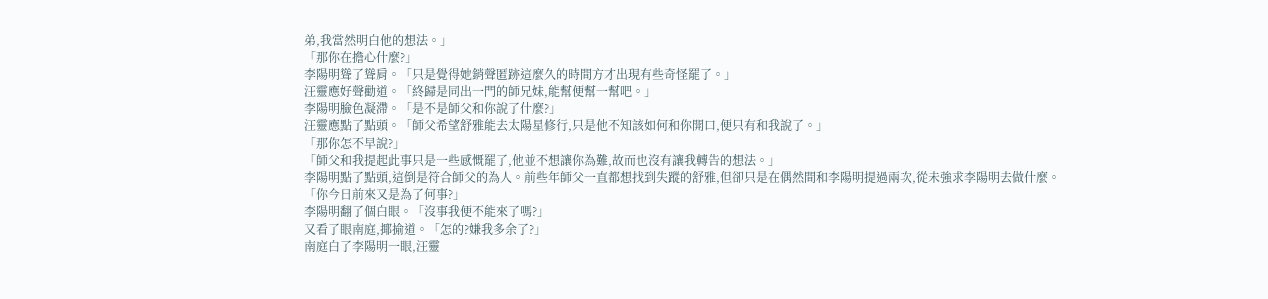弟,我當然明白他的想法。」
「那你在擔心什麼?」
李陽明聳了聳肩。「只是覺得她銷聲匿跡這麼久的時間方才出現有些奇怪罷了。」
汪靈應好聲勸道。「終歸是同出一門的師兄妹,能幫便幫一幫吧。」
李陽明臉色凝滯。「是不是師父和你說了什麼?」
汪靈應點了點頭。「師父希望舒雅能去太陽星修行,只是他不知該如何和你開口,便只有和我說了。」
「那你怎不早說?」
「師父和我提起此事只是一些感慨罷了,他並不想讓你為難,故而也沒有讓我轉告的想法。」
李陽明點了點頭,這倒是符合師父的為人。前些年師父一直都想找到失蹤的舒雅,但卻只是在偶然間和李陽明提過兩次,從未強求李陽明去做什麼。
「你今日前來又是為了何事?」
李陽明翻了個白眼。「沒事我便不能來了嗎?」
又看了眼南庭,揶揄道。「怎的?嫌我多余了?」
南庭白了李陽明一眼,汪靈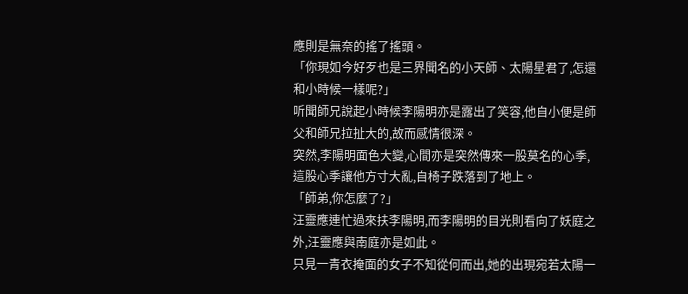應則是無奈的搖了搖頭。
「你現如今好歹也是三界聞名的小天師、太陽星君了,怎還和小時候一樣呢?」
听聞師兄說起小時候李陽明亦是露出了笑容,他自小便是師父和師兄拉扯大的,故而感情很深。
突然,李陽明面色大變,心間亦是突然傳來一股莫名的心季,這股心季讓他方寸大亂,自椅子跌落到了地上。
「師弟,你怎麼了?」
汪靈應連忙過來扶李陽明,而李陽明的目光則看向了妖庭之外,汪靈應與南庭亦是如此。
只見一青衣掩面的女子不知從何而出,她的出現宛若太陽一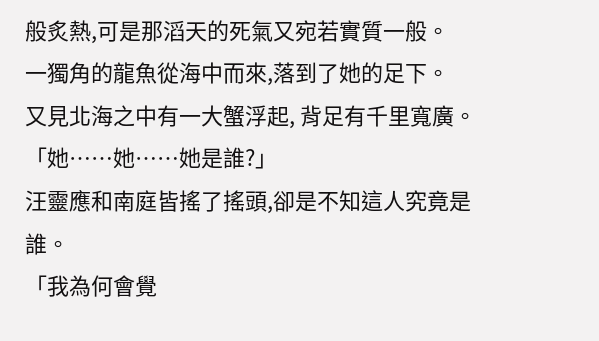般炙熱,可是那滔天的死氣又宛若實質一般。
一獨角的龍魚從海中而來,落到了她的足下。
又見北海之中有一大蟹浮起, 背足有千里寬廣。
「她……她……她是誰?」
汪靈應和南庭皆搖了搖頭,卻是不知這人究竟是誰。
「我為何會覺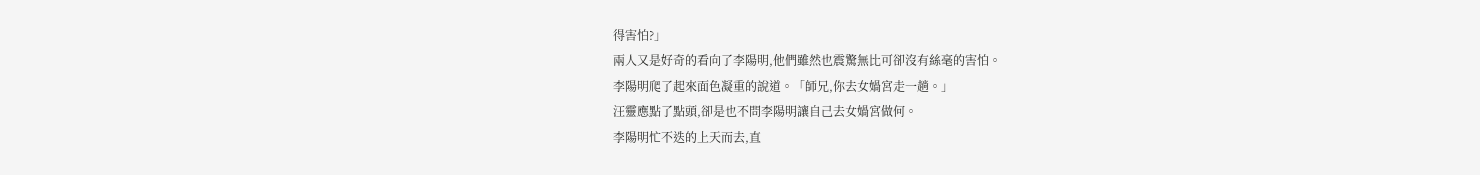得害怕?」
兩人又是好奇的看向了李陽明,他們雖然也震驚無比可卻沒有絲毫的害怕。
李陽明爬了起來面色凝重的說道。「師兄,你去女媧宮走一趟。」
汪靈應點了點頭,卻是也不問李陽明讓自己去女媧宮做何。
李陽明忙不迭的上天而去,直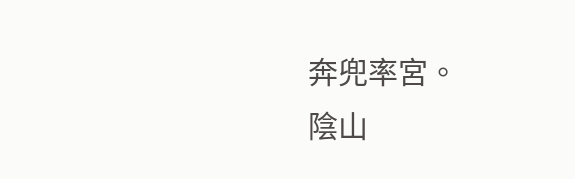奔兜率宮。
陰山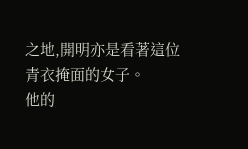之地,開明亦是看著這位青衣掩面的女子。
他的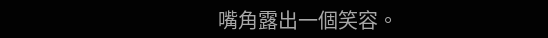嘴角露出一個笑容。